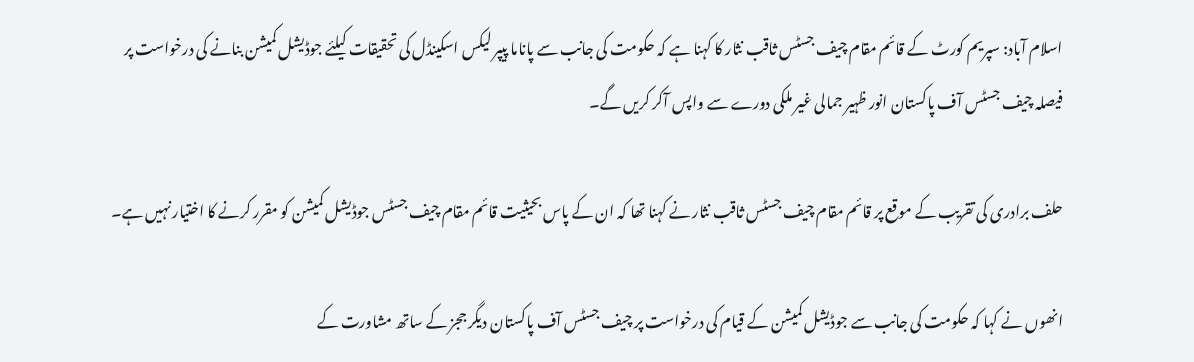اسلام آباد: سپریم کورٹ کے قائم مقام چیف جسٹس ثاقب نثار کا کہنا ہے کہ حکومت کی جانب سے پاناما پیپر لیکس اسکینڈل کی تحقیقات کیلئے جوڈیشل کمیشن بنانے کی درخواست پر فیصلہ چیف جسٹس آف پاکستان انور ظہیر جمالی غیر ملکی دورے سے واپس آکر کریں گے۔

حلف برادری کی تقریب کے موقع پر قائم مقام چیف جسٹس ثاقب نثار نے کہنا تھا کہ ان کے پاس بحیثیت قائم مقام چیف جسٹس جوڈیشل کمیشن کو مقرر کرنے کا اختیار نہیں ہے۔

انھوں نے کہا کہ حکومت کی جانب سے جوڈیشل کمیشن کے قیام کی درخواست پر چیف جسٹس آف پاکستان دیگر ججز کے ساتھ مشاورت کے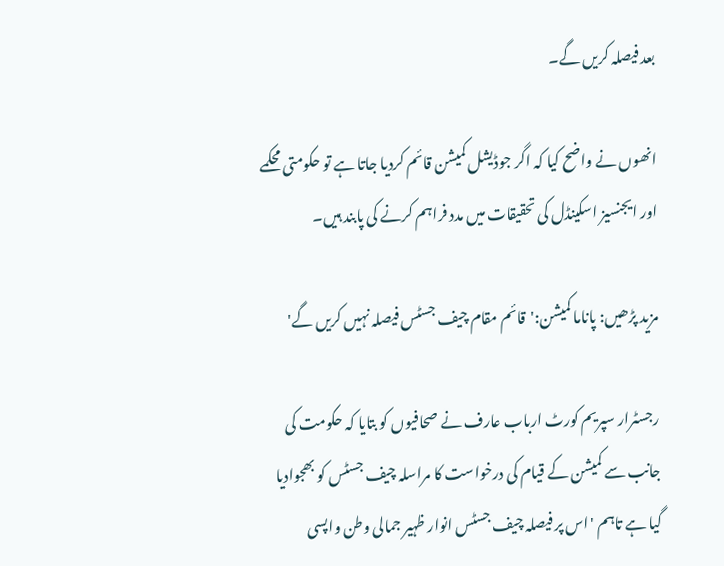بعد فیصلہ کریں گے۔

انھوں نے واضح کیا کہ اگر جوڈیشل کمیشن قائم کردیا جاتا ہے تو حکومتی محکمے اور ایجنسیز اسکینڈل کی تحقیقات میں مدد فراہم کرنے کی پابند ہیں۔

مزید پڑھیں: پاناما کمیشن:'قائم مقام چیف جسٹس فیصلہ نہیں کریں گے'

رجسٹرار سپریم کورٹ ارباب عارف نے صحافیوں کو بتایا کہ حکومت کی جانب سے کمیشن کے قیام کی درخواست کا مراسلہ چیف جسٹس کو بھجوادیا گیا ہے تاہم 'اس پر فیصلہ چیف جسٹس انوار ظہیر جمالی وطن واپسی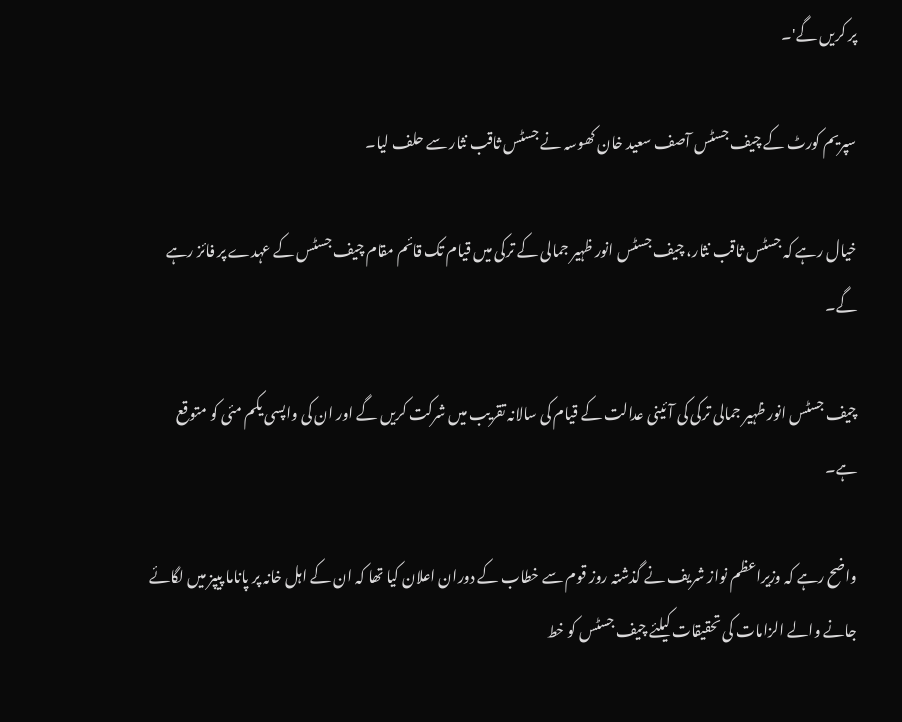پر کریں گے'۔

سپریم کورٹ کے چیف جسٹس آصف سعید خان کھوسہ نے جسٹس ثاقب نثار سے حلف لیا۔

خیال رہے کہ جسٹس ثاقب نثار، چیف جسٹس انور ظہیر جمالی کے ترکی میں قیام تک قائم مقام چیف جسٹس کے عہدے پر فائز رہے گے۔

چیف جسٹس انور ظہیر جمالی ترکی کی آئینی عدالت کے قیام کی سالانہ تقریب میں شرکت کریں گے اور ان کی واپسی یکم مئی کو متوقع ہے۔

واضح رہے کہ وزیراعظم نواز شریف نے گذشتہ روز قوم سے خطاب کے دوران اعلان کیا تھا کہ ان کے اہل خانہ پر پاناما پیپز میں لگائے جانے والے الزامات کی تحقیقات کیلئے چیف جسٹس کو خط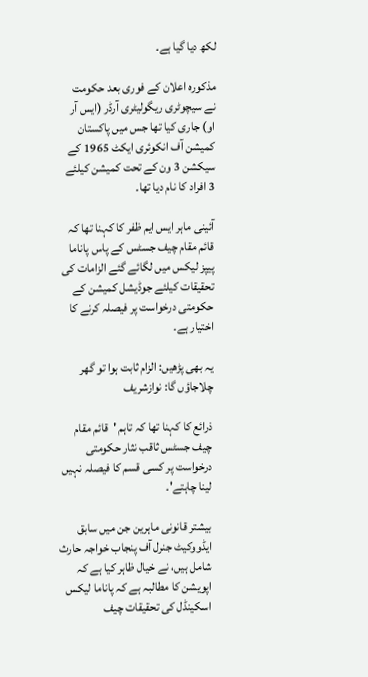لکھ دیا گیا ہے۔

مذکورہ اعلان کے فوری بعد حکومت نے سیچوٹری ریگولیٹری آرڈر (ایس آر او) جاری کیا تھا جس میں پاکستان کمیشن آف انکوئری ایکٹ 1965 کے سیکشن 3 ون کے تحت کمیشن کیلئے 3 افراد کا نام دیا تھا۔

آئینی ماہر ایس ایم ظفر کا کہنا تھا کہ قائم مقام چیف جسٹس کے پاس پاناما پیپز لیکس میں لگائے گئے الزامات کی تحقیقات کیلئے جوڈیشل کمیشن کے حکومتی درخواست پر فیصلہ کرنے کا اختیار ہے۔

یہ بھی پڑھیں: الزام ثابت ہوا تو گھر چلاجاؤں گا: نوازشریف

ذرائع کا کہنا تھا کہ تاہم 'قائم مقام چیف جسٹس ثاقب نثار حکومتی درخواست پر کسی قسم کا فیصلہ نہیں لینا چاہتے'۔

بیشتر قانونی ماہرین جن میں سابق ایڈووکیٹ جنرل آف پنجاب خواجہ حارث شامل ہیں، نے خیال ظاہر کیا ہے کہ اپویشن کا مطالبہ ہے کہ پاناما لیکس اسکینڈل کی تحقیقات چیف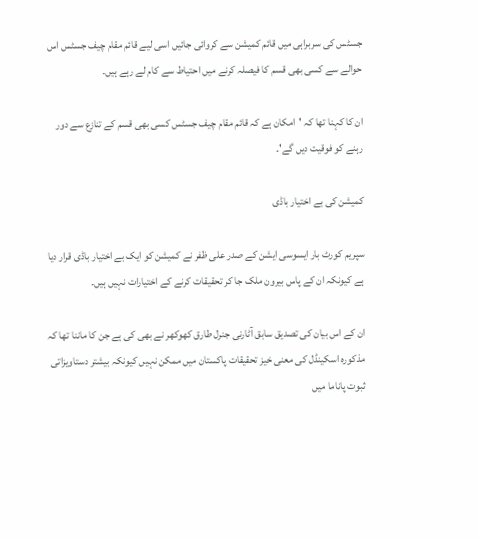جسٹس کی سربراہی میں قائم کمیشن سے کروائی جائیں اسی لیے قائم مقام چیف جسٹس اس حوالے سے کسی بھی قسم کا فیصلہ کرنے میں احتیاط سے کام لے رہے ہیں۔

ان کا کہنا تھا کہ 'امکان ہے کہ قائم مقام چیف جسٹس کسی بھی قسم کے تنازع سے دور رہنے کو فوقیت دیں گے'۔

کمیشن کی بے اختیار باڈی

سپریم کورٹ بار ایسوسی ایشن کے صدر علی ظفر نے کمیشن کو ایک بے اختیار باڈی قرار دیا ہے کیونکہ ان کے پاس بیرون ملک جا کر تحقیقات کرنے کے اختیارات نہیں ہیں۔

ان کے اس بیان کی تصدیق سابق آٹارنی جنرل طارق کھوکھر نے بھی کی ہے جن کا ماننا تھا کہ مذکورہ اسکینڈل کی معنی خیز تحقیقات پاکستان میں ممکن نہیں کیونکہ بیشتر دستاویزاتی ثبوت پاناما میں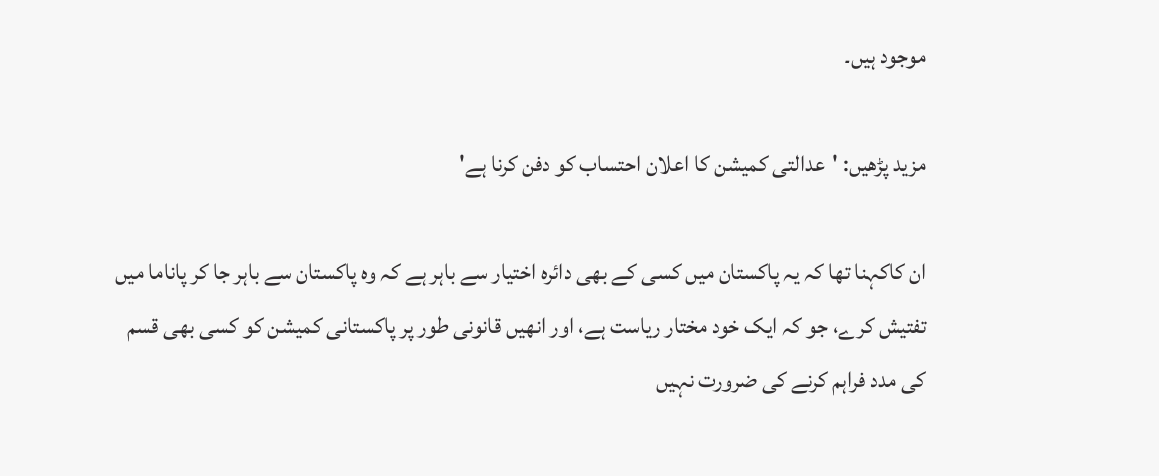موجود ہیں۔

مزید پڑھیں: 'عدالتی کمیشن کا اعلان احتساب کو دفن کرنا ہے'

ان کاکہنا تھا کہ یہ پاکستان میں کسی کے بھی دائرہ اختیار سے باہر ہے کہ وہ پاکستان سے باہر جا کر پاناما میں تفتیش کرے، جو کہ ایک خود مختار ریاست ہے، اور انھیں قانونی طور پر پاکستانی کمیشن کو کسی بھی قسم کی مدد فراہم کرنے کی ضرورت نہیں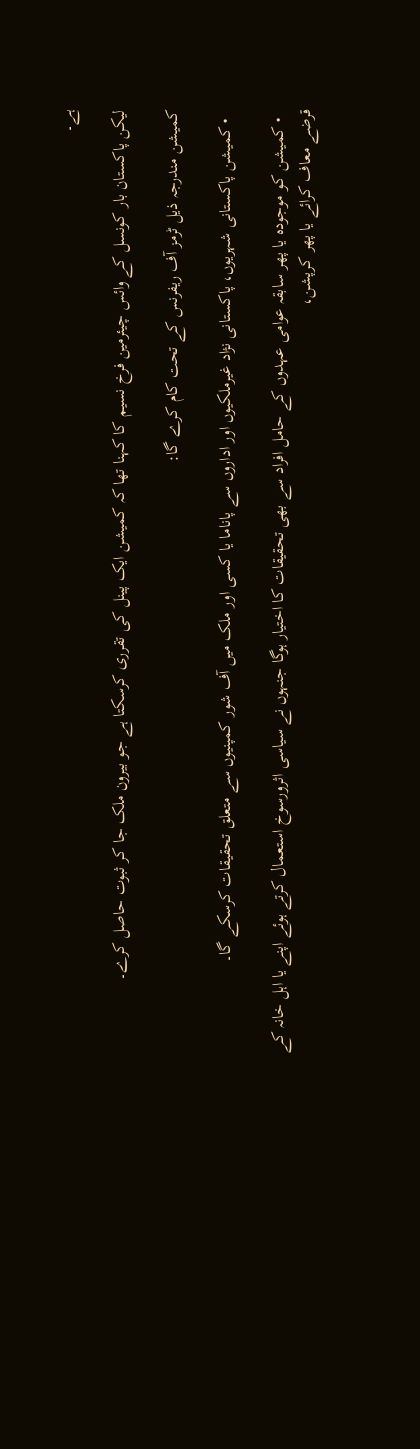ہے۔

لیکن پاکستان بار کونسل کے وائس چیئرمین فرخ نسیم کا کہنا تھا کہ کمیشن ایک پینل کی تقرری کرسکتا ہے جو بیرون ملک جا کر ثبوت حاصل کرے۔

کمیشن مندرجہ ذیل ٹرمز آف ریفرنس کے تحت کام کرے گا:

  • کمیشن پاکستانی شہریوں، پاکستانی نژاد غیرملکیوں اور اداروں سے پاناما یا کسی اور ملک میں آف شور کمپنیوں سے متعلق تحقیقات کرسکے گا۔

  • کمیشن کو موجودہ یا پھر سابقہ عوامی عہدوں کے حامل افراد سے بھی تحقیقات کا اختیار ہوگا جنہوں نے سیاسی اثرورسوخ استعمال کرتے ہوئے اپنے یا اہل خانہ کے قرضے معاف کرائے یا پھر کرپشن،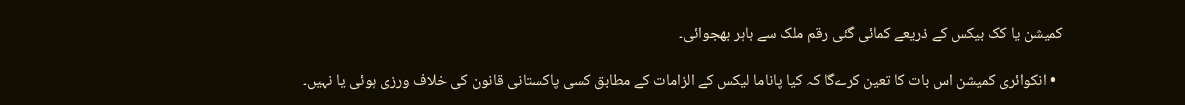کمیشن یا کک بیکس کے ذریعے کمائی گئی رقم ملک سے باہر بھجوائی۔

  • انکوائری کمیشن اس بات کا تعین کرےگا کہ کیا پاناما لیکس کے الزامات کے مطابق کسی پاکستانی قانون کی خلاف ورزی ہوئی یا نہیں۔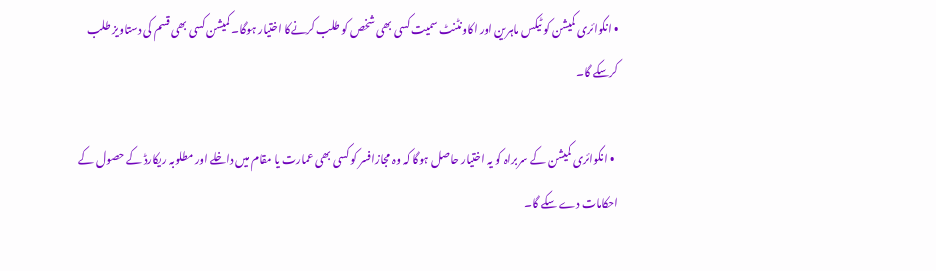• انکوائری کمیشن کو ٹیکس ماہرین اور اکاونٹنٹ سمیت کسی بھی شخص کو طلب کرنےکا اختیار ہوگا۔ کمیشن کسی بھی قسم کی دستاویز طلب کرسکے گا۔

  • انکوائری کمیشن کے سربراہ کو یہ اختیار حاصل ہوگا کہ وہ مجازافسر کو کسی بھی عمارت یا مقام میں داخلے اور مطلوبہ ریکارڈ کے حصول کے احکامات دے سکے گا۔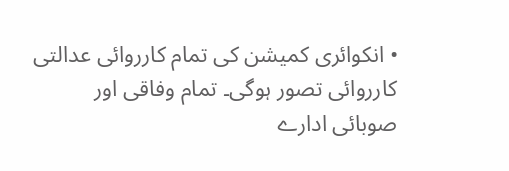• انکوائری کمیشن کی تمام کارروائی عدالتی کارروائی تصور ہوگی۔ تمام وفاقی اور صوبائی ادارے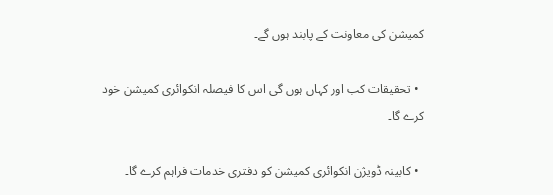کمیشن کی معاونت کے پابند ہوں گے۔

  • تحقیقات کب اور کہاں ہوں گی اس کا فیصلہ انکوائری کمیشن خود کرے گا۔

  • کابینہ ڈویژن انکوائری کمیشن کو دفتری خدمات فراہم کرے گا۔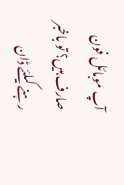آپ موبائل فون صارف ہیں؟ تو باخبر رہنے کیلئے ڈان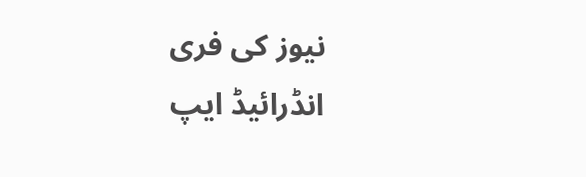نیوز کی فری انڈرائیڈ ایپ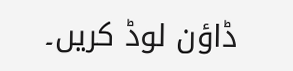ڈاؤن لوڈ کریں۔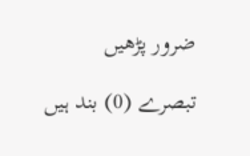ضرور پڑھیں

تبصرے (0) بند ہیں